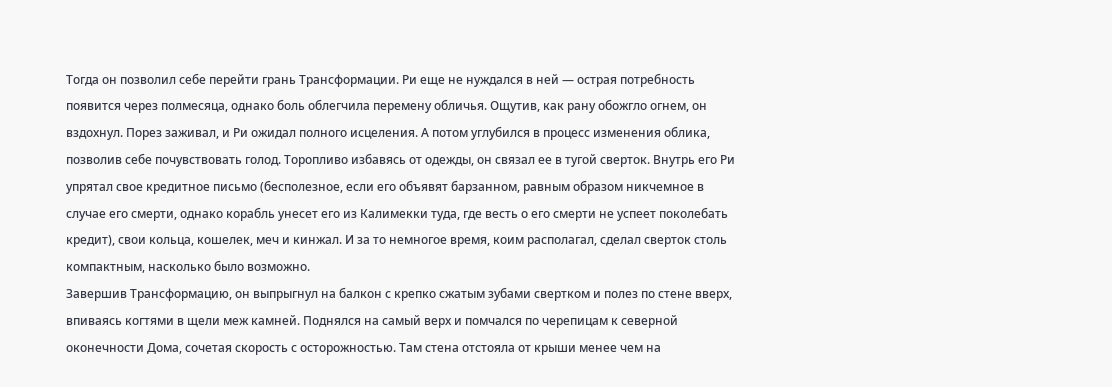Тогда он позволил себе перейти грань Трансформации. Ри еще не нуждался в ней — острая потребность появится через полмесяца, однако боль облегчила перемену обличья. Ощутив, как рану обожгло огнем, он вздохнул. Порез заживал, и Ри ожидал полного исцеления. А потом углубился в процесс изменения облика, позволив себе почувствовать голод. Торопливо избавясь от одежды, он связал ее в тугой сверток. Внутрь его Ри упрятал свое кредитное письмо (бесполезное, если его объявят барзанном, равным образом никчемное в случае его смерти, однако корабль унесет его из Калимекки туда, где весть о его смерти не успеет поколебать кредит), свои кольца, кошелек, меч и кинжал. И за то немногое время, коим располагал, сделал сверток столь компактным, насколько было возможно.
Завершив Трансформацию, он выпрыгнул на балкон с крепко сжатым зубами свертком и полез по стене вверх, впиваясь когтями в щели меж камней. Поднялся на самый верх и помчался по черепицам к северной оконечности Дома, сочетая скорость с осторожностью. Там стена отстояла от крыши менее чем на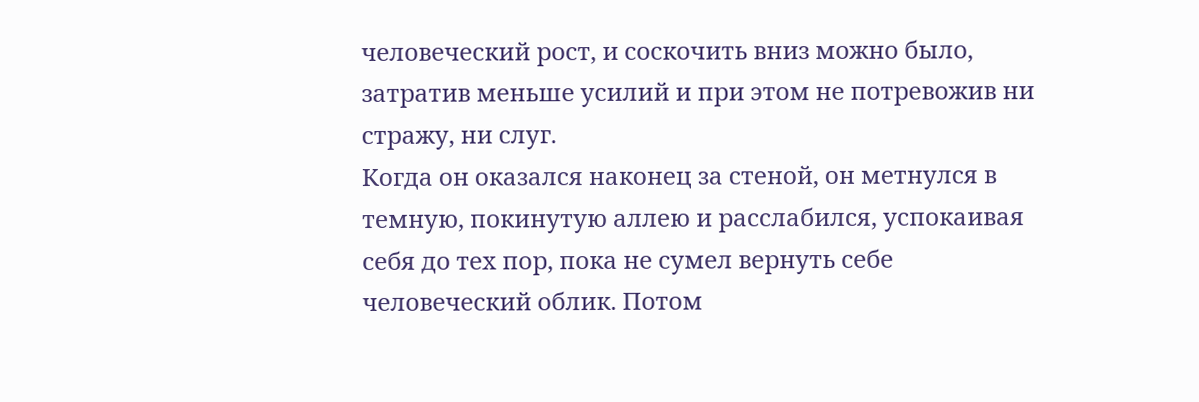человеческий рост, и соскочить вниз можно было, затратив меньше усилий и при этом не потревожив ни стражу, ни слуг.
Когда он оказался наконец за стеной, он метнулся в темную, покинутую аллею и расслабился, успокаивая себя до тех пор, пока не сумел вернуть себе человеческий облик. Потом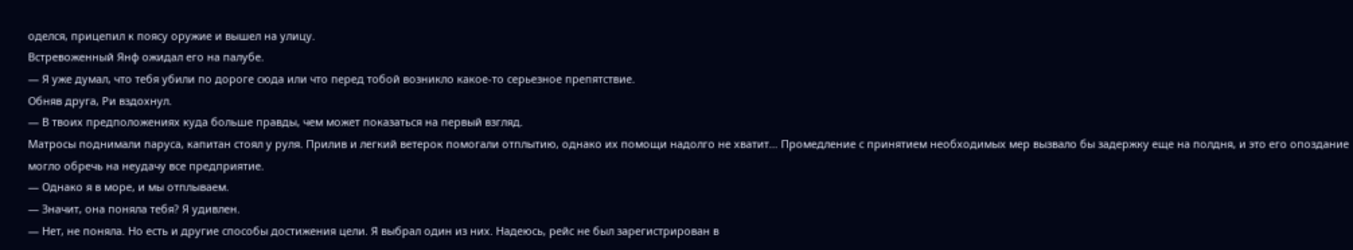оделся, прицепил к поясу оружие и вышел на улицу.
Встревоженный Янф ожидал его на палубе.
— Я уже думал, что тебя убили по дороге сюда или что перед тобой возникло какое-то серьезное препятствие.
Обняв друга, Ри вздохнул.
— В твоих предположениях куда больше правды, чем может показаться на первый взгляд.
Матросы поднимали паруса, капитан стоял у руля. Прилив и легкий ветерок помогали отплытию, однако их помощи надолго не хватит… Промедление с принятием необходимых мер вызвало бы задержку еще на полдня, и это его опоздание могло обречь на неудачу все предприятие.
— Однако я в море, и мы отплываем.
— Значит, она поняла тебя? Я удивлен.
— Нет, не поняла. Но есть и другие способы достижения цели. Я выбрал один из них. Надеюсь, рейс не был зарегистрирован в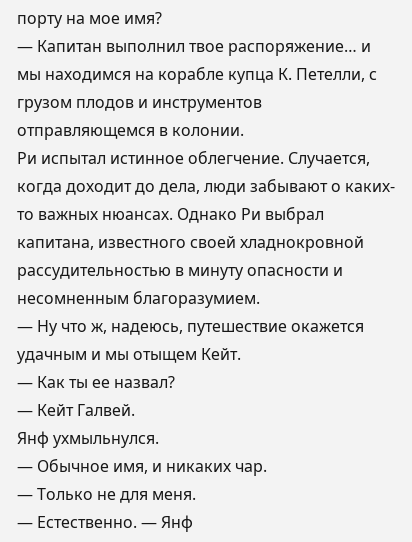порту на мое имя?
— Капитан выполнил твое распоряжение… и мы находимся на корабле купца К. Петелли, с грузом плодов и инструментов отправляющемся в колонии.
Ри испытал истинное облегчение. Случается, когда доходит до дела, люди забывают о каких-то важных нюансах. Однако Ри выбрал капитана, известного своей хладнокровной рассудительностью в минуту опасности и несомненным благоразумием.
— Ну что ж, надеюсь, путешествие окажется удачным и мы отыщем Кейт.
— Как ты ее назвал?
— Кейт Галвей.
Янф ухмыльнулся.
— Обычное имя, и никаких чар.
— Только не для меня.
— Естественно. — Янф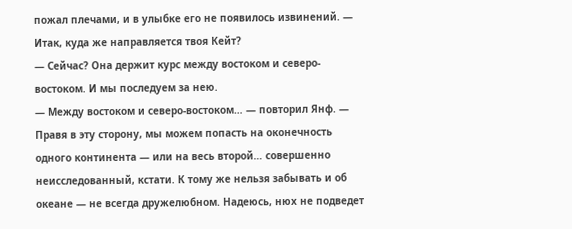пожал плечами, и в улыбке его не появилось извинений. — Итак, куда же направляется твоя Кейт?
— Сейчас? Она держит курс между востоком и северо-востоком. И мы последуем за нею.
— Между востоком и северо-востоком… — повторил Янф. — Правя в эту сторону, мы можем попасть на оконечность одного континента — или на весь второй… совершенно неисследованный, кстати. К тому же нельзя забывать и об океане — не всегда дружелюбном. Надеюсь, нюх не подведет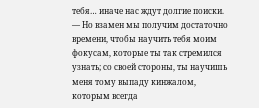тебя… иначе нас ждут долгие поиски.
— Но взамен мы получим достаточно времени, чтобы научить тебя моим фокусам, которые ты так стремился узнать; со своей стороны, ты научишь меня тому выпаду кинжалом, которым всегда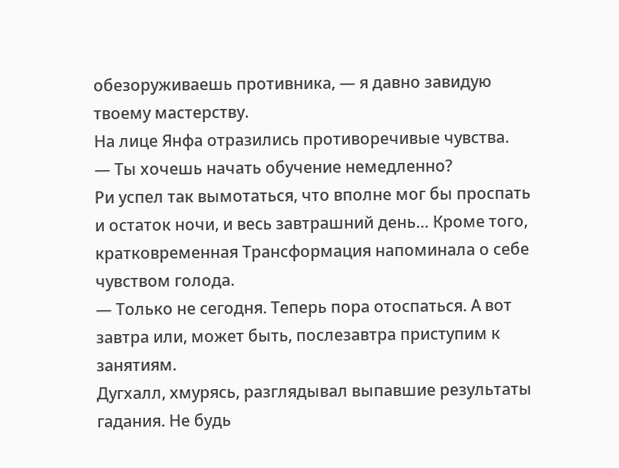обезоруживаешь противника, — я давно завидую твоему мастерству.
На лице Янфа отразились противоречивые чувства.
— Ты хочешь начать обучение немедленно?
Ри успел так вымотаться, что вполне мог бы проспать и остаток ночи, и весь завтрашний день… Кроме того, кратковременная Трансформация напоминала о себе чувством голода.
— Только не сегодня. Теперь пора отоспаться. А вот завтра или, может быть, послезавтра приступим к занятиям.
Дугхалл, хмурясь, разглядывал выпавшие результаты гадания. Не будь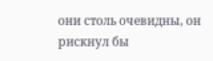они столь очевидны, он рискнул бы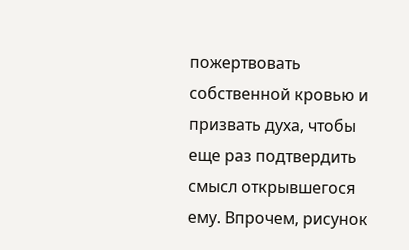пожертвовать собственной кровью и призвать духа, чтобы еще раз подтвердить смысл открывшегося ему. Впрочем, рисунок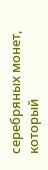серебряных монет, который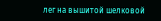лег на вышитой шелковой